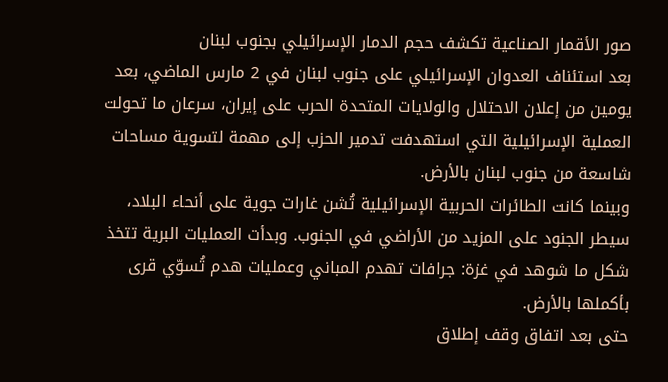صور الأقمار الصناعية تكشف حجم الدمار الإسرائيلي بجنوب لبنان
بعد استئناف العدوان الإسرائيلي على جنوب لبنان في 2 مارس الماضي، بعد يومين من إعلان الاحتلال والولايات المتحدة الحرب على إيران، سرعان ما تحولت العملية الإسرائيلية التي استهدفت تدمير الحزب إلى مهمة لتسوية مساحات شاسعة من جنوب لبنان بالأرض.
وبينما كانت الطائرات الحربية الإسرائيلية تُشن غارات جوية على أنحاء البلاد، سيطر الجنود على المزيد من الأراضي في الجنوب. وبدأت العمليات البرية تتخذ شكل ما شوهد في غزة: جرافات تهدم المباني وعمليات هدم تُسوّي قرى بأكملها بالأرض.
حتى بعد اتفاق وقف إطلاق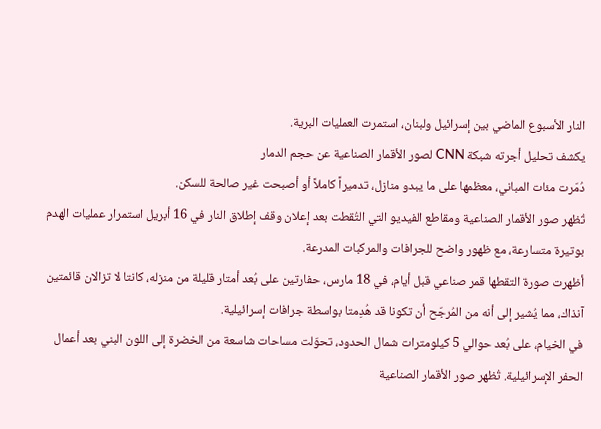النار الأسبوع الماضي بين إسرائيل ولبنان، استمرت العمليات البرية.
يكشف تحليل أجرته شبكة CNN لصور الأقمار الصناعية عن حجم الدمار
دُمّرت مئات المباني، معظمها على ما يبدو منازل، تدميراً كاملاً أو أصبحت غير صالحة للسكن.
تُظهر صور الأقمار الصناعية ومقاطع الفيديو التي التُقطت بعد إعلان وقف إطلاق النار في 16 أبريل استمرار عمليات الهدم بوتيرة متسارعة، مع ظهور واضح للجرافات والمركبات المدرعة.
أظهرت صورة التقطها قمر صناعي قبل أيام، في 18 مارس، حفارتين على بُعد أمتار قليلة من منزله، كانتا لا تزالان قائمتين آنذاك، مما يُشير إلى أنه من المُرجّح أن تكونا قد هُدِمتا بواسطة جرافات إسرائيلية.
في الخيام، على بُعد حوالي 5 كيلومترات شمال الحدود، تحوّلت مساحات شاسعة من الخضرة إلى اللون البني بعد أعمال الحفر الإسرائيلية. تُظهر صور الأقمار الصناعية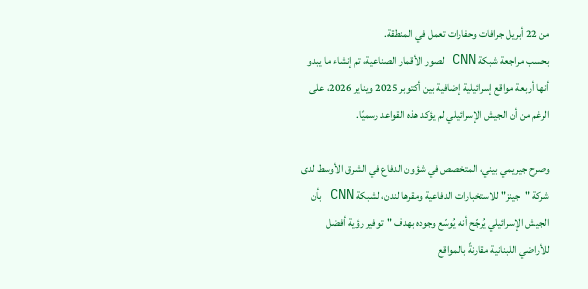من 22 أبريل جرافات وحفارات تعمل في المنطقة.
بحسب مراجعة شبكة CNN لصور الأقمار الصناعية، تم إنشاء ما يبدو أنها أربعة مواقع إسرائيلية إضافية بين أكتوبر 2025 ويناير 2026، على الرغم من أن الجيش الإسرائيلي لم يؤكد هذه القواعد رسميًا.

وصرح جيريمي بيني، المتخصص في شؤون الدفاع في الشرق الأوسط لدى شركة "جينز" للاستخبارات الدفاعية ومقرها لندن، لشبكة CNN بأن الجيش الإسرائيلي يُرجّح أنه يُوسّع وجوده بهدف "توفير رؤية أفضل للأراضي اللبنانية مقارنةً بالمواقع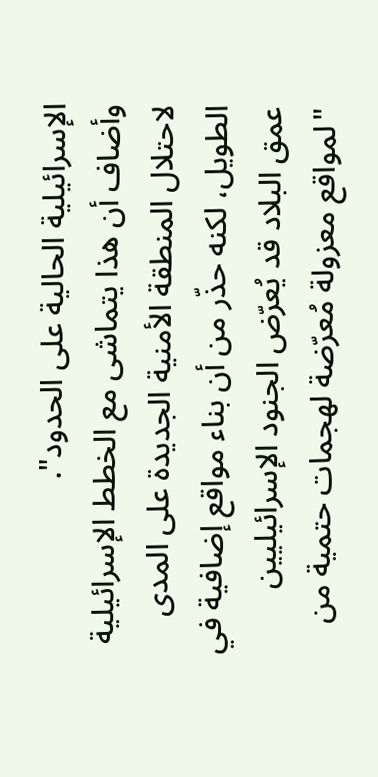الإسرائيلية الحالية على الحدود".
وأضاف أن هذا يتماشى مع الخطط الإسرائيلية لاحتلال المنطقة الأمنية الجديدة على المدى الطويل، لكنه حذّر من أن بناء مواقع إضافية في عمق البلاد قد يُعرّض الجنود الإسرائيليين "لمواقع معزولة مُعرّضة لهجمات حتمية من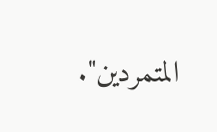المتمردين".